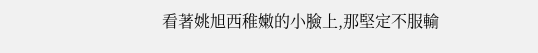看著姚旭西稚嫩的小臉上,那堅定不服輸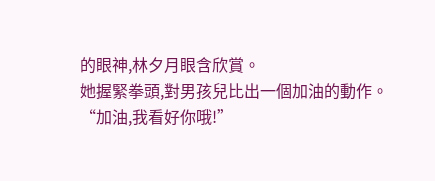的眼神,林夕月眼含欣賞。
她握緊拳頭,對男孩兒比出一個加油的動作。
“加油,我看好你哦!”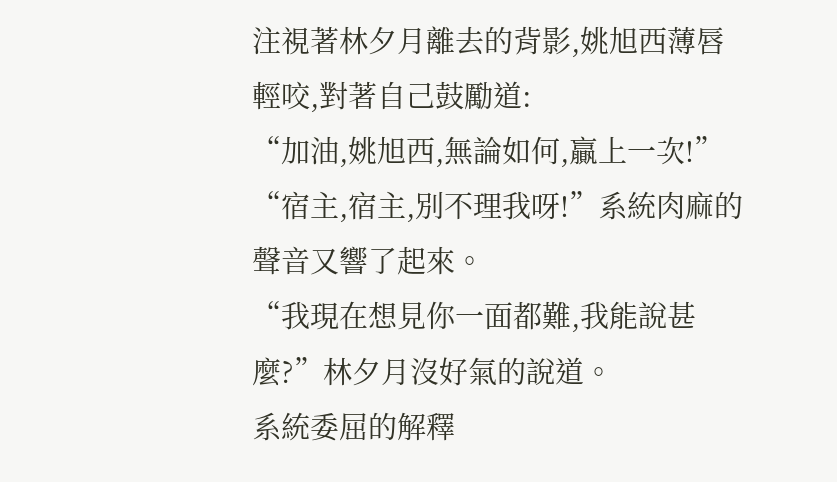注視著林夕月離去的背影,姚旭西薄唇輕咬,對著自己鼓勵道:
“加油,姚旭西,無論如何,贏上一次!”
“宿主,宿主,別不理我呀!”系統肉麻的聲音又響了起來。
“我現在想見你一面都難,我能說甚麼?”林夕月沒好氣的說道。
系統委屈的解釋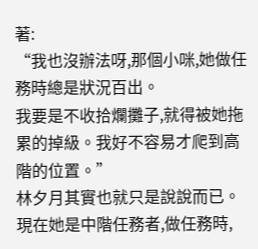著:
“我也沒辦法呀,那個小咪,她做任務時總是狀況百出。
我要是不收拾爛攤子,就得被她拖累的掉級。我好不容易才爬到高階的位置。”
林夕月其實也就只是說說而已。
現在她是中階任務者,做任務時,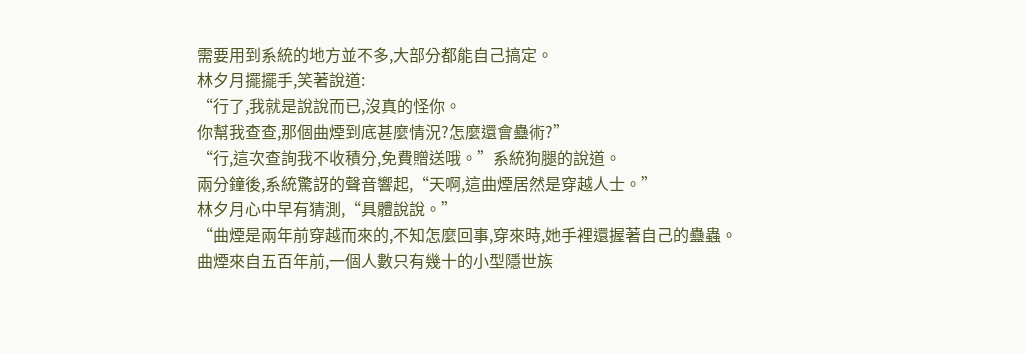需要用到系統的地方並不多,大部分都能自己搞定。
林夕月擺擺手,笑著說道:
“行了,我就是說說而已,沒真的怪你。
你幫我查查,那個曲煙到底甚麼情況?怎麼還會蠱術?”
“行,這次查詢我不收積分,免費贈送哦。”系統狗腿的說道。
兩分鐘後,系統驚訝的聲音響起,“天啊,這曲煙居然是穿越人士。”
林夕月心中早有猜測,“具體說說。”
“曲煙是兩年前穿越而來的,不知怎麼回事,穿來時,她手裡還握著自己的蠱蟲。
曲煙來自五百年前,一個人數只有幾十的小型隱世族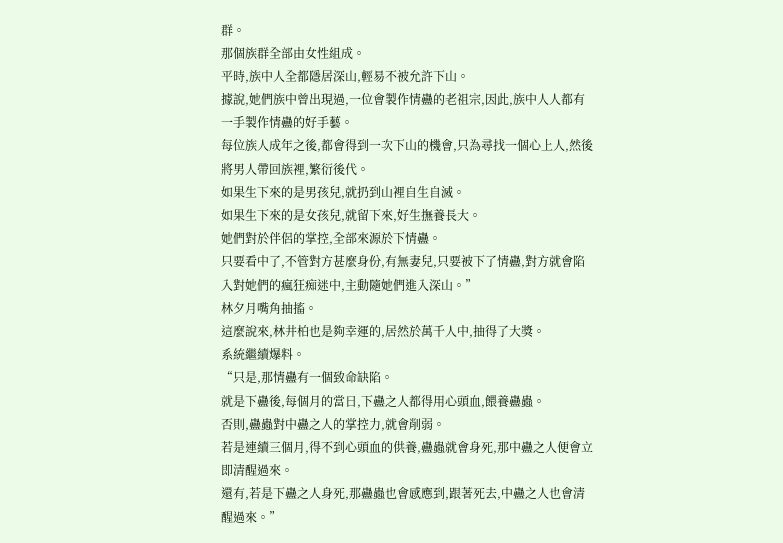群。
那個族群全部由女性組成。
平時,族中人全都隱居深山,輕易不被允許下山。
據說,她們族中曾出現過,一位會製作情蠱的老祖宗,因此,族中人人都有一手製作情蠱的好手藝。
每位族人成年之後,都會得到一次下山的機會,只為尋找一個心上人,然後將男人帶回族裡,繁衍後代。
如果生下來的是男孩兒,就扔到山裡自生自滅。
如果生下來的是女孩兒,就留下來,好生撫養長大。
她們對於伴侶的掌控,全部來源於下情蠱。
只要看中了,不管對方甚麼身份,有無妻兒,只要被下了情蠱,對方就會陷入對她們的瘋狂痴迷中,主動隨她們進入深山。”
林夕月嘴角抽搐。
這麼說來,林井柏也是夠幸運的,居然於萬千人中,抽得了大獎。
系統繼續爆料。
“只是,那情蠱有一個致命缺陷。
就是下蠱後,每個月的當日,下蠱之人都得用心頭血,餵養蠱蟲。
否則,蠱蟲對中蠱之人的掌控力,就會削弱。
若是連續三個月,得不到心頭血的供養,蠱蟲就會身死,那中蠱之人便會立即清醒過來。
還有,若是下蠱之人身死,那蠱蟲也會感應到,跟著死去,中蠱之人也會清醒過來。”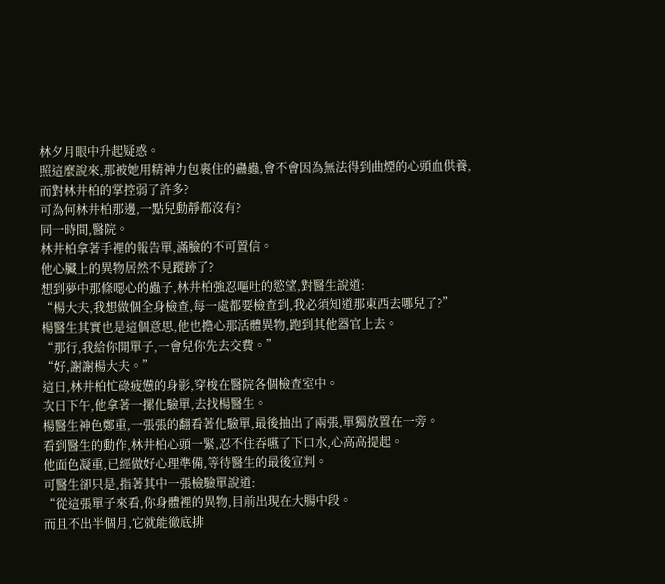林夕月眼中升起疑惑。
照這麼說來,那被她用精神力包裹住的蠱蟲,會不會因為無法得到曲煙的心頭血供養,而對林井柏的掌控弱了許多?
可為何林井柏那邊,一點兒動靜都沒有?
同一時間,醫院。
林井柏拿著手裡的報告單,滿臉的不可置信。
他心臟上的異物居然不見蹤跡了?
想到夢中那條噁心的蟲子,林井柏強忍嘔吐的慾望,對醫生說道:
“楊大夫,我想做個全身檢查,每一處都要檢查到,我必須知道那東西去哪兒了?”
楊醫生其實也是這個意思,他也擔心那活體異物,跑到其他器官上去。
“那行,我給你開單子,一會兒你先去交費。”
“好,謝謝楊大夫。”
這日,林井柏忙碌疲憊的身影,穿梭在醫院各個檢查室中。
次日下午,他拿著一摞化驗單,去找楊醫生。
楊醫生神色鄭重,一張張的翻看著化驗單,最後抽出了兩張,單獨放置在一旁。
看到醫生的動作,林井柏心頭一緊,忍不住吞嚥了下口水,心高高提起。
他面色凝重,已經做好心理準備,等待醫生的最後宣判。
可醫生卻只是,指著其中一張檢驗單說道:
“從這張單子來看,你身體裡的異物,目前出現在大腸中段。
而且不出半個月,它就能徹底排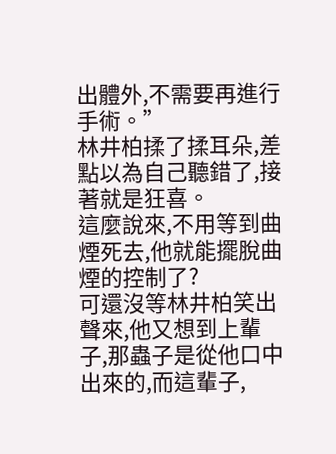出體外,不需要再進行手術。”
林井柏揉了揉耳朵,差點以為自己聽錯了,接著就是狂喜。
這麼說來,不用等到曲煙死去,他就能擺脫曲煙的控制了?
可還沒等林井柏笑出聲來,他又想到上輩子,那蟲子是從他口中出來的,而這輩子,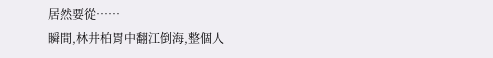居然要從……
瞬間,林井柏胃中翻江倒海,整個人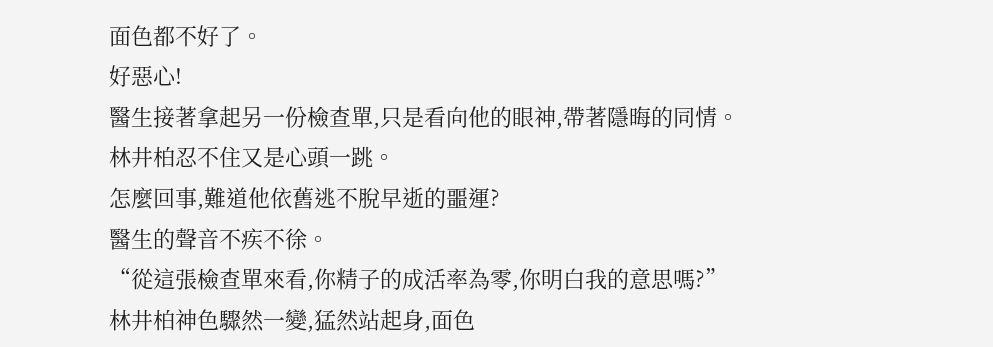面色都不好了。
好惡心!
醫生接著拿起另一份檢查單,只是看向他的眼神,帶著隱晦的同情。
林井柏忍不住又是心頭一跳。
怎麼回事,難道他依舊逃不脫早逝的噩運?
醫生的聲音不疾不徐。
“從這張檢查單來看,你精子的成活率為零,你明白我的意思嗎?”
林井柏神色驟然一變,猛然站起身,面色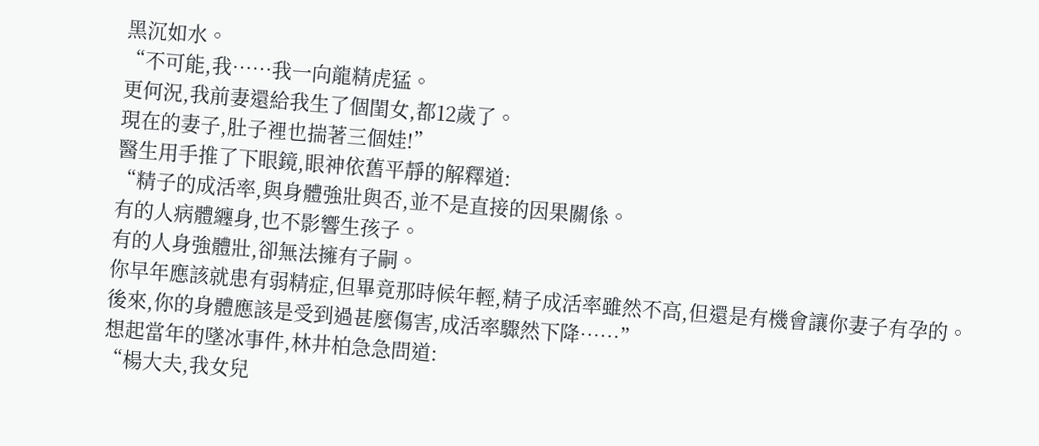黑沉如水。
“不可能,我……我一向龍精虎猛。
更何況,我前妻還給我生了個閨女,都12歲了。
現在的妻子,肚子裡也揣著三個娃!”
醫生用手推了下眼鏡,眼神依舊平靜的解釋道:
“精子的成活率,與身體強壯與否,並不是直接的因果關係。
有的人病體纏身,也不影響生孩子。
有的人身強體壯,卻無法擁有子嗣。
你早年應該就患有弱精症,但畢竟那時候年輕,精子成活率雖然不高,但還是有機會讓你妻子有孕的。
後來,你的身體應該是受到過甚麼傷害,成活率驟然下降……”
想起當年的墜冰事件,林井柏急急問道:
“楊大夫,我女兒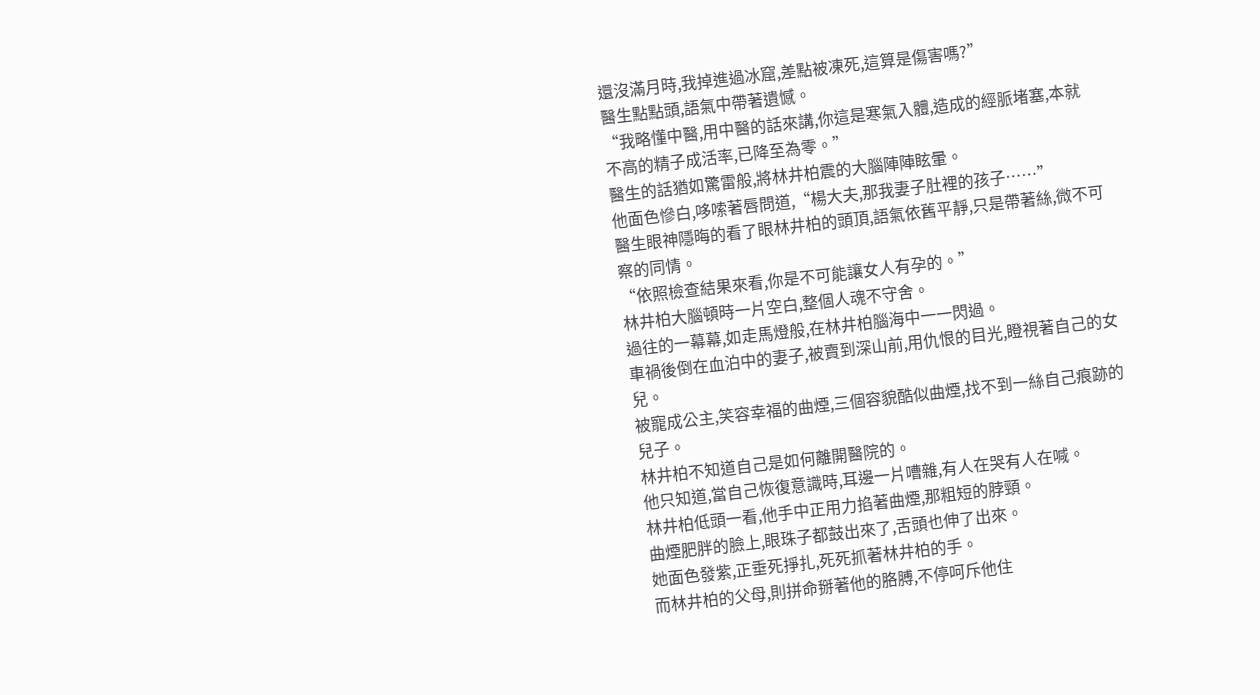還沒滿月時,我掉進過冰窟,差點被凍死,這算是傷害嗎?”
醫生點點頭,語氣中帶著遺憾。
“我略懂中醫,用中醫的話來講,你這是寒氣入體,造成的經脈堵塞,本就不高的精子成活率,已降至為零。”
醫生的話猶如驚雷般,將林井柏震的大腦陣陣眩暈。
他面色慘白,哆嗦著唇問道,“楊大夫,那我妻子肚裡的孩子……”
醫生眼神隱晦的看了眼林井柏的頭頂,語氣依舊平靜,只是帶著絲,微不可察的同情。
“依照檢查結果來看,你是不可能讓女人有孕的。”
林井柏大腦頓時一片空白,整個人魂不守舍。
過往的一幕幕,如走馬燈般,在林井柏腦海中一一閃過。
車禍後倒在血泊中的妻子,被賣到深山前,用仇恨的目光,瞪視著自己的女兒。
被寵成公主,笑容幸福的曲煙,三個容貌酷似曲煙,找不到一絲自己痕跡的兒子。
林井柏不知道自己是如何離開醫院的。
他只知道,當自己恢復意識時,耳邊一片嘈雜,有人在哭有人在喊。
林井柏低頭一看,他手中正用力掐著曲煙,那粗短的脖頸。
曲煙肥胖的臉上,眼珠子都鼓出來了,舌頭也伸了出來。
她面色發紫,正垂死掙扎,死死抓著林井柏的手。
而林井柏的父母,則拼命掰著他的胳膊,不停呵斥他住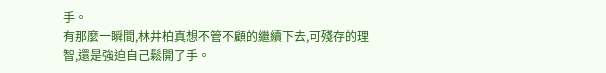手。
有那麼一瞬間,林井柏真想不管不顧的繼續下去,可殘存的理智,還是強迫自己鬆開了手。